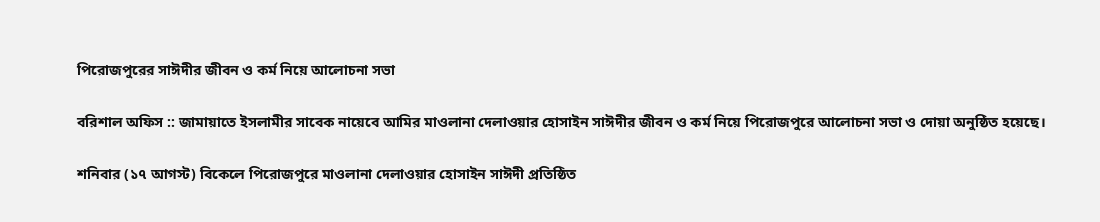পিরোজপুরের সাঈদীর জীবন ও কর্ম নিয়ে আলোচনা সভা

বরিশাল অফিস :: জামায়াতে ইসলামীর সাবেক নায়েবে আমির মাওলানা দেলাওয়ার হোসাইন সাঈদীর জীবন ও কর্ম নিয়ে পিরোজপুরে আলোচনা সভা ও দোয়া অনুষ্ঠিত হয়েছে।

শনিবার (১৭ আগস্ট) বিকেলে পিরোজপুরে মাওলানা দেলাওয়ার হোসাইন সাঈদী প্রতিষ্ঠিত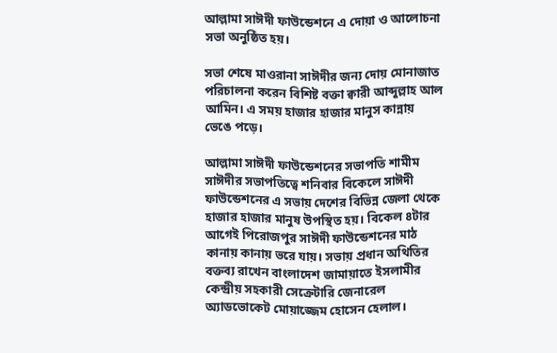আল্লামা সাঈদী ফাউন্ডেশনে এ দোয়া ও আলোচনা সভা অনুষ্ঠিত হয়।

সভা শেষে মাওরানা সাঈদীর জন্য দোয় মোনাজাত পরিচালনা করেন বিশিষ্ট বক্তা ক্বারী আব্দুল্লাহ আল আমিন। এ সময় হাজার হাজার মানুস কান্নায় ভেঙে পড়ে।

আল্লামা সাঈদী ফাউন্ডেশনের সভাপতি শামীম সাঈদীর সভাপতিত্বে শনিবার বিকেলে সাঈদী ফাউন্ডেশনের এ সভায় দেশের বিভিন্ন জেলা থেকে হাজার হাজার মানুষ উপস্থিত হয়। বিকেল ৪টার আগেই পিরোজপুর সাঈদী ফাউন্ডেশনের মাঠ কানায় কানায় ভরে যায়। সভায় প্রধান অথিতির বক্তব্য রাখেন বাংলাদেশ জামায়াতে ইসলামীর কেন্দ্রীয় সহকারী সেক্রেটারি জেনারেল অ্যাডভোকেট মোয়াজ্জেম হোসেন হেলাল।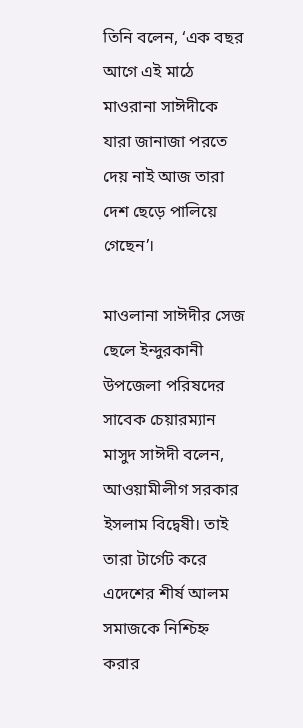তিনি বলেন, ‘এক বছর আগে এই মাঠে মাওরানা সাঈদীকে যারা জানাজা পরতে দেয় নাই আজ তারা দেশ ছেড়ে পালিয়ে গেছেন’।

মাওলানা সাঈদীর সেজ ছেলে ইন্দুরকানী উপজেলা পরিষদের সাবেক চেয়ারম্যান মাসুদ সাঈদী বলেন, আওয়ামীলীগ সরকার ইসলাম বিদ্বেষী। তাই তারা টার্গেট করে এদেশের শীর্ষ আলম সমাজকে নিশ্চিহ্ন করার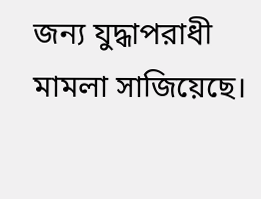জন্য যুদ্ধাপরাধী মামলা সাজিয়েছে।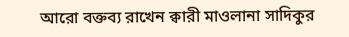আরো বক্তব্য রাখেন ক্বারী মাওলানা সাদিকুর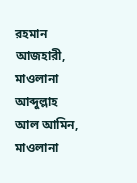রহমান আজহারী, মাওলানা আব্দুল্লাহ আল আমিন, মাওলানা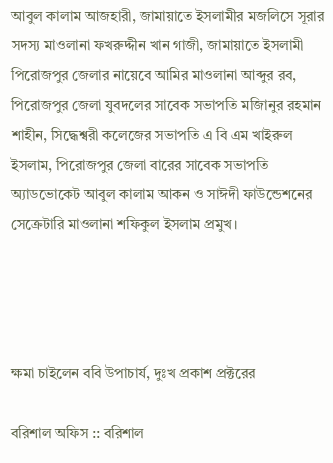আবুল কালাম আজহারী, জামায়াতে ইসলামীর মজলিসে সূরার সদস্য মাওলানা ফখরুদ্দীন খান গাজী, জামায়াতে ইসলামী পিরোজপুর জেলার নায়েবে আমির মাওলানা আব্দুর রব, পিরোজপুর জেলা যুবদলের সাবেক সভাপতি মজিানুর রহমান শাহীন, সিদ্ধেশ্বরী কলেজের সভাপতি এ বি এম খাইরুল ইসলাম, পিরোজপুর জেলা বারের সাবেক সভাপতি অ্যাডভোকেট আবুল কালাম আকন ও সাঈদী ফাউন্ডেশনের সেক্রেটারি মাওলানা শফিকুল ইসলাম প্রমুখ।




ক্ষমা চাইলেন ববি উপাচার্য, দুঃখ প্রকাশ প্রক্টরের

বরিশাল অফিস :: বরিশাল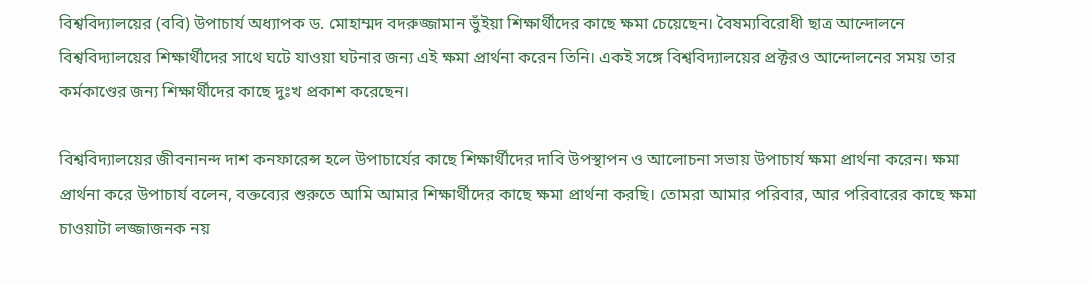বিশ্ববিদ্যালয়ের (ববি) উপাচার্য অধ্যাপক ড. মোহাম্মদ বদরুজ্জামান ভুঁইয়া শিক্ষার্থীদের কাছে ক্ষমা চেয়েছেন। বৈষম্যবিরোধী ছাত্র আন্দোলনে বিশ্ববিদ্যালয়ের শিক্ষার্থীদের সাথে ঘটে যাওয়া ঘটনার জন্য এই ক্ষমা প্রার্থনা করেন তিনি। একই সঙ্গে বিশ্ববিদ্যালয়ের প্রক্টরও আন্দোলনের সময় তার কর্মকাণ্ডের জন্য শিক্ষার্থীদের কাছে দুঃখ প্রকাশ করেছেন।

বিশ্ববিদ্যালয়ের জীবনানন্দ দাশ কনফারেন্স হলে উপাচার্যের কাছে শিক্ষার্থীদের দাবি উপস্থাপন ও আলোচনা সভায় উপাচার্য ক্ষমা প্রার্থনা করেন। ক্ষমা প্রার্থনা করে উপাচার্য বলেন, বক্তব্যের শুরুতে আমি আমার শিক্ষার্থীদের কাছে ক্ষমা প্রার্থনা করছি। তোমরা আমার পরিবার, আর পরিবারের কাছে ক্ষমা চাওয়াটা লজ্জাজনক নয়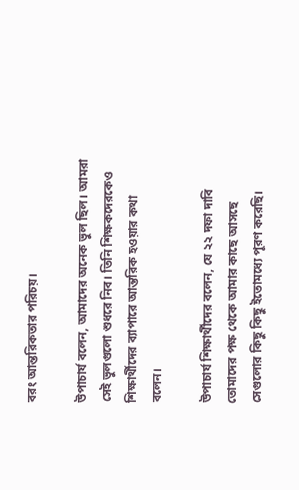বরং আন্তরিকতার পরিচয়।

উপাচার্য বলেন, আমাদের অনেক ভুল ছিল। আমরা সেই ভুলগুলো শুধরে নিব। তিনি শিক্ষকদেরকেও শিক্ষার্থীদের ব্যাপারে আন্তরিক হওয়ার কথা বলেন।

উপাচার্য শিক্ষার্থীদের বলেন, যে ২২ দফা দাবি তোমাদের পক্ষ থেকে আমার কাছে আসছে সেগুলোর কিছু কিছু ইতোমধ্যে পূরণ করেছি।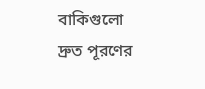বাকিগুলো দ্রুত পূরণের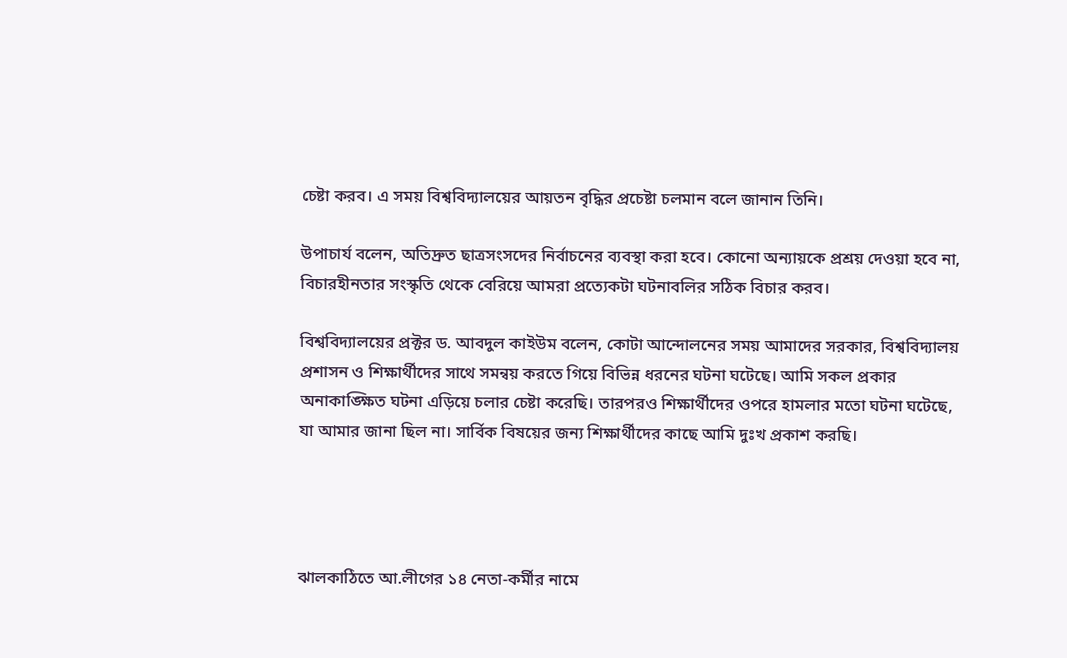চেষ্টা করব। এ সময় বিশ্ববিদ্যালয়ের আয়তন বৃদ্ধির প্রচেষ্টা চলমান বলে জানান তিনি।

উপাচার্য বলেন, অতিদ্রুত ছাত্রসংসদের নির্বাচনের ব্যবস্থা করা হবে। কোনো অন্যায়কে প্রশ্রয় দেওয়া হবে না, বিচারহীনতার সংস্কৃতি থেকে বেরিয়ে আমরা প্রত্যেকটা ঘটনাবলির সঠিক বিচার করব।

বিশ্ববিদ্যালয়ের প্রক্টর ড. আবদুল কাইউম বলেন, কোটা আন্দোলনের সময় আমাদের সরকার, বিশ্ববিদ্যালয় প্রশাসন ও শিক্ষার্থীদের সাথে সমন্বয় করতে গিয়ে বিভিন্ন ধরনের ঘটনা ঘটেছে। আমি সকল প্রকার অনাকাঙ্ক্ষিত ঘটনা এড়িয়ে চলার চেষ্টা করেছি। তারপরও শিক্ষার্থীদের ওপরে হামলার মতো ঘটনা ঘটেছে, যা আমার জানা ছিল না। সার্বিক বিষয়ের জন্য শিক্ষার্থীদের কাছে আমি দুঃখ প্রকাশ করছি।




ঝালকাঠিতে আ.লীগের ১৪ নেতা-কর্মীর নামে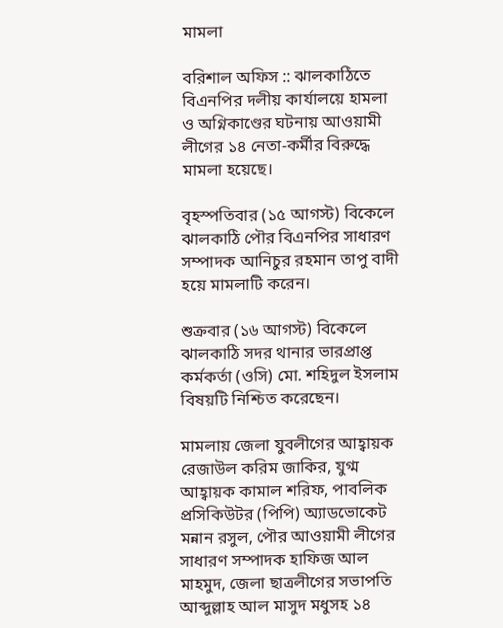মামলা

বরিশাল অফিস :: ঝালকাঠিতে বিএনপির দলীয় কার্যালয়ে হামলা ও অগ্নিকাণ্ডের ঘটনায় আওয়ামী লীগের ১৪ নেতা-কর্মীর বিরুদ্ধে মামলা হয়েছে।

বৃহস্পতিবার (১৫ আগস্ট) বিকেলে ঝালকাঠি পৌর বিএনপির সাধারণ সম্পাদক আনিচুর রহমান তাপু বাদী হয়ে মামলাটি করেন।

শুক্রবার (১৬ আগস্ট) বিকেলে ঝালকাঠি সদর থানার ভারপ্রাপ্ত কর্মকর্তা (ওসি) মো. শহিদুল ইসলাম বিষয়টি নিশ্চিত করেছেন।

মামলায় জেলা যুবলীগের আহ্বায়ক রেজাউল করিম জাকির, যুগ্ম আহ্বায়ক কামাল শরিফ, পাবলিক প্রসিকিউটর (পিপি) অ্যাডভোকেট মন্নান রসুল, পৌর আওয়ামী লীগের সাধারণ সম্পাদক হাফিজ আল মাহমুদ, জেলা ছাত্রলীগের সভাপতি আব্দুল্লাহ আল মাসুদ মধুসহ ১৪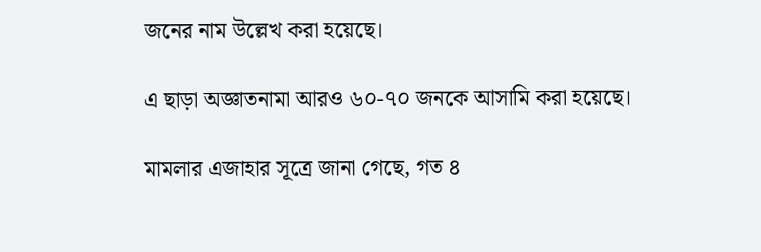জনের নাম উল্লেখ করা হয়েছে।

এ ছাড়া অজ্ঞাতনামা আরও ৬০-৭০ জনকে আসামি করা হয়েছে।

মামলার এজাহার সূত্রে জানা গেছে, গত ৪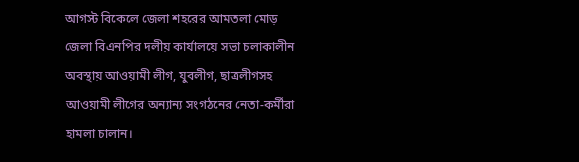আগস্ট বিকেলে জেলা শহরের আমতলা মোড় জেলা বিএনপির দলীয় কার্যালয়ে সভা চলাকালীন অবস্থায় আওয়ামী লীগ, যুবলীগ, ছাত্রলীগসহ আওয়ামী লীগের অন্যান্য সংগঠনের নেতা-কর্মীরা হামলা চালান।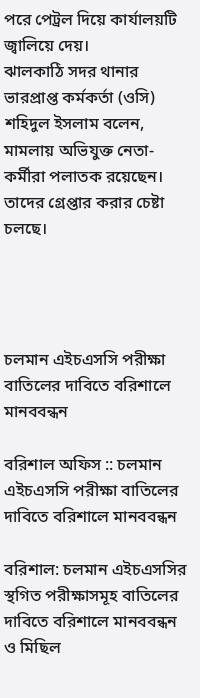পরে পেট্রল দিয়ে কার্যালয়টি জ্বালিয়ে দেয়।
ঝালকাঠি সদর থানার ভারপ্রাপ্ত কর্মকর্তা (ওসি) শহিদুল ইসলাম বলেন, মামলায় অভিযুক্ত নেতা-কর্মীরা পলাতক রয়েছেন। তাদের গ্রেপ্তার করার চেষ্টা চলছে।




চলমান এইচএসসি পরীক্ষা বাতিলের দাবিতে বরিশালে মানববন্ধন

বরিশাল অফিস :: চলমান এইচএসসি পরীক্ষা বাতিলের দাবিতে বরিশালে মানববন্ধন

বরিশাল: চলমান এইচএসসির স্থগিত পরীক্ষাসমূহ বাতিলের দাবিতে বরিশালে মানববন্ধন ও মিছিল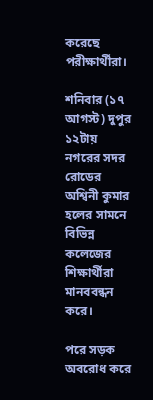করেছে পরীক্ষার্থীরা।

শনিবার (১৭ আগস্ট) দুপুর ১২টায় নগরের সদর রোডের অশ্বিনী কুমার হলের সামনে বিভিন্ন কলেজের শিক্ষার্থীরা মানববন্ধন করে।

পরে সড়ক অবরোধ করে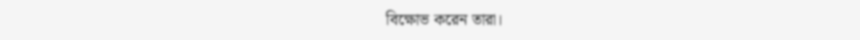বিক্ষোভ করেন তারা।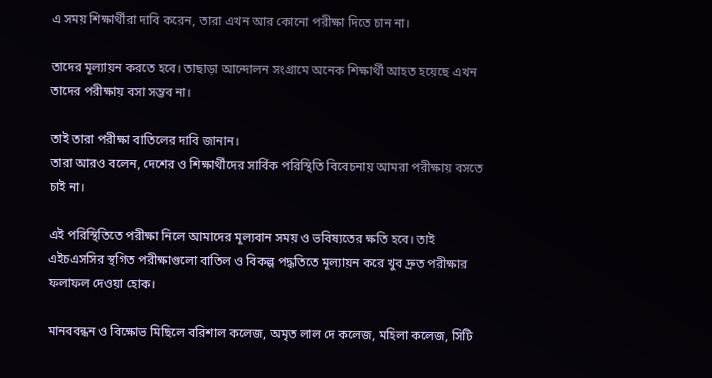এ সময় শিক্ষার্থীরা দাবি করেন, তারা এখন আর কোনো পরীক্ষা দিতে চান না।

তাদের মূল্যায়ন করতে হবে। তাছাড়া আন্দোলন সংগ্রামে অনেক শিক্ষার্থী আহত হয়েছে এখন তাদের পরীক্ষায় বসা সম্ভব না।

তাই তারা পরীক্ষা বাতিলের দাবি জানান।
তারা আরও বলেন, দেশের ও শিক্ষার্থীদের সার্বিক পরিস্থিতি বিবেচনায় আমরা পরীক্ষায় বসতে চাই না।

এই পরিস্থিতিতে পরীক্ষা নিলে আমাদের মূল্যবান সময় ও ভবিষ্যতের ক্ষতি হবে। তাই এইচএসসির স্থগিত পরীক্ষাগুলো বাতিল ও বিকল্প পদ্ধতিতে মূল্যায়ন করে খুব দ্রুত পরীক্ষার ফলাফল দেওয়া হোক।

মানববন্ধন ও বিক্ষোভ মিছিলে বরিশাল কলেজ, অমৃত লাল দে কলেজ, মহিলা কলেজ, সিটি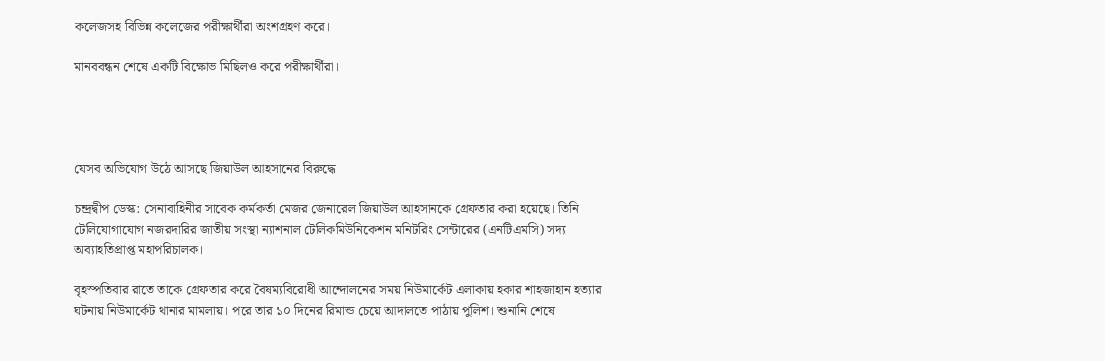কলেজসহ বিভিন্ন কলেজের পরীক্ষার্থীরা অংশগ্রহণ করে।

মানববন্ধন শেষে একটি বিক্ষোভ মিছিলও করে পরীক্ষার্থীরা।




যেসব অভিযোগ উঠে আসছে জিয়াউল আহসানের বিরুদ্ধে

চন্দ্রদ্বীপ ডেস্ক: সেনাবাহিনীর সাবেক কর্মকর্তা মেজর জেনারেল জিয়াউল আহসানকে গ্রেফতার করা হয়েছে। তিনি টেলিযোগাযোগ নজরদারির জাতীয় সংস্থা ন্যাশনাল টেলিকমিউনিকেশন মনিটরিং সেন্টারের (এনটিএমসি) সদ্য অব্যাহতিপ্রাপ্ত মহাপরিচালক।

বৃহস্পতিবার রাতে তাকে গ্রেফতার করে বৈষম্যবিরোধী আন্দোলনের সময় নিউমার্কেট এলাকায় হকার শাহজাহান হত্যার ঘটনায় নিউমার্কেট থানার মামলায়। পরে তার ১০ দিনের রিমান্ড চেয়ে আদালতে পাঠায় পুলিশ। শুনানি শেষে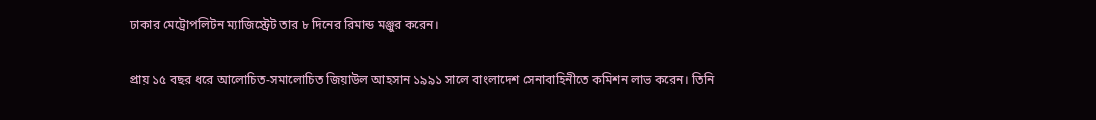ঢাকার মেট্রোপলিটন ম্যাজিস্ট্রেট তার ৮ দিনের রিমান্ড মঞ্জুর করেন।

প্রায় ১৫ বছর ধরে আলোচিত-সমালোচিত জিয়াউল আহসান ১৯৯১ সালে বাংলাদেশ সেনাবাহিনীতে কমিশন লাভ করেন। তিনি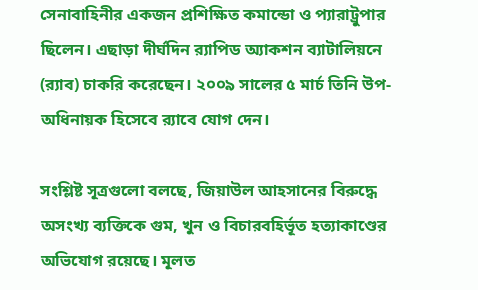সেনাবাহিনীর একজন প্রশিক্ষিত কমান্ডো ও প্যারাট্রুপার ছিলেন। এছাড়া দীর্ঘদিন র‌্যাপিড অ্যাকশন ব্যাটালিয়নে (র‌্যাব) চাকরি করেছেন। ২০০৯ সালের ৫ মার্চ তিনি উপ-অধিনায়ক হিসেবে র‌্যাবে যোগ দেন।

সংশ্লিষ্ট সূত্রগুলো বলছে, জিয়াউল আহসানের বিরুদ্ধে অসংখ্য ব্যক্তিকে গুম, খুন ও বিচারবহির্ভূত হত্যাকাণ্ডের অভিযোগ রয়েছে। মূলত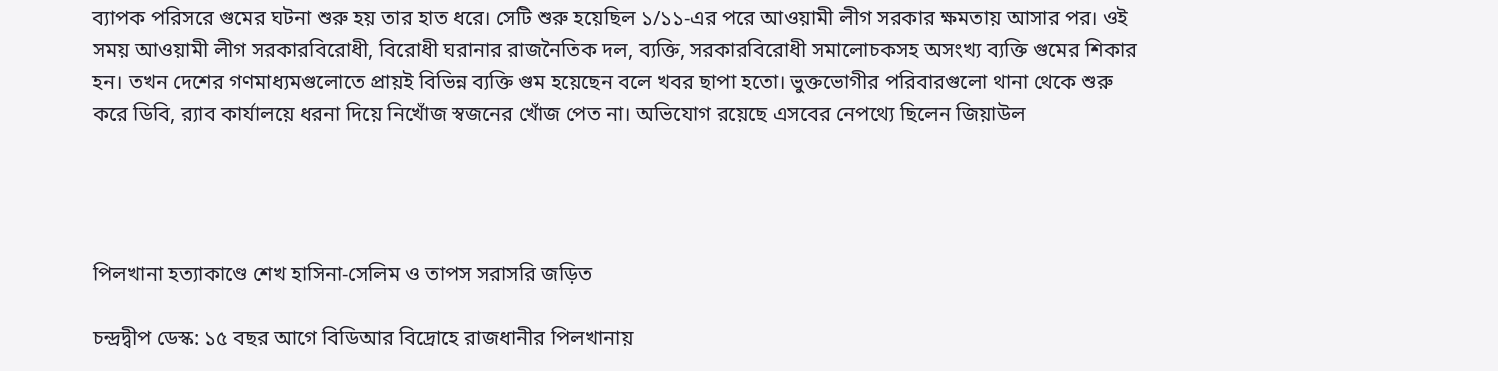ব্যাপক পরিসরে গুমের ঘটনা শুরু হয় তার হাত ধরে। সেটি শুরু হয়েছিল ১/১১-এর পরে আওয়ামী লীগ সরকার ক্ষমতায় আসার পর। ওই সময় আওয়ামী লীগ সরকারবিরোধী, বিরোধী ঘরানার রাজনৈতিক দল, ব্যক্তি, সরকারবিরোধী সমালোচকসহ অসংখ্য ব্যক্তি গুমের শিকার হন। তখন দেশের গণমাধ্যমগুলোতে প্রায়ই বিভিন্ন ব্যক্তি গুম হয়েছেন বলে খবর ছাপা হতো। ভুক্তভোগীর পরিবারগুলো থানা থেকে শুরু করে ডিবি, র‌্যাব কার্যালয়ে ধরনা দিয়ে নিখোঁজ স্বজনের খোঁজ পেত না। অভিযোগ রয়েছে এসবের নেপথ্যে ছিলেন জিয়াউল




পিলখানা হত্যাকাণ্ডে শেখ হাসিনা-সেলিম ও তাপস সরাসরি জড়িত

চন্দ্রদ্বীপ ডেস্ক: ১৫ বছর আগে বিডিআর বিদ্রোহে রাজধানীর পিলখানায়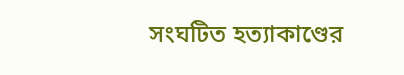সংঘটিত হত্যাকাণ্ডের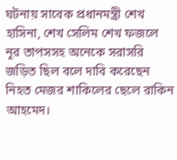ঘটনায় সাবেক প্রধানমন্ত্রী শেখ হাসিনা, শেখ সেলিম শেখ ফজলে নূর তাপসসহ অনেকে সরাসরি জড়িত ছিল বলে দাবি করেছেন নিহত মেজর শাকিলের ছেলে রাকিন আহমেদ।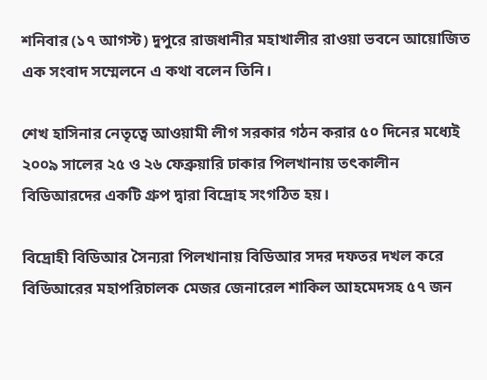শনিবার (১৭ আগস্ট) দুপুরে রাজধানীর মহাখালীর রাওয়া ভবনে আয়োজিত এক সংবাদ সম্মেলনে এ কথা বলেন তিনি।

শেখ হাসিনার নেতৃত্বে আওয়ামী লীগ সরকার গঠন করার ৫০ দিনের মধ্যেই ২০০৯ সালের ২৫ ও ২৬ ফেব্রুয়ারি ঢাকার পিলখানায় তৎকালীন বিডিআরদের একটি গ্রুপ দ্বারা বিদ্রোহ সংগঠিত হয়।

বিদ্রোহী বিডিআর সৈন্যরা পিলখানায় বিডিআর সদর দফতর দখল করে বিডিআরের মহাপরিচালক মেজর জেনারেল শাকিল আহমেদসহ ৫৭ জন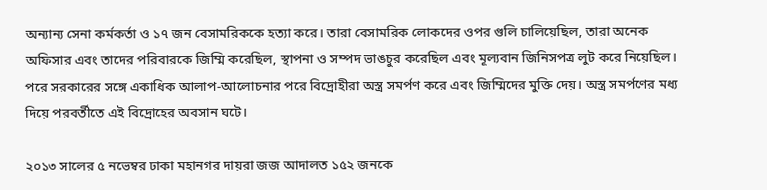অন্যান্য সেনা কর্মকর্তা ও ১৭ জন বেসামরিককে হত্যা করে। তারা বেসামরিক লোকদের ওপর গুলি চালিয়েছিল, তারা অনেক অফিসার এবং তাদের পরিবারকে জিম্মি করেছিল, স্থাপনা ও সম্পদ ভাঙচুর করেছিল এবং মূল্যবান জিনিসপত্র লুট করে নিয়েছিল। পরে সরকারের সঙ্গে একাধিক আলাপ-আলোচনার পরে বিদ্রোহীরা অস্ত্র সমর্পণ করে এবং জিম্মিদের মুক্তি দেয়। অস্ত্র সমর্পণের মধ্য দিয়ে পরবর্তীতে এই বিদ্রোহের অবসান ঘটে।

২০১৩ সালের ৫ নভেম্বর ঢাকা মহানগর দায়রা জজ আদালত ১৫২ জনকে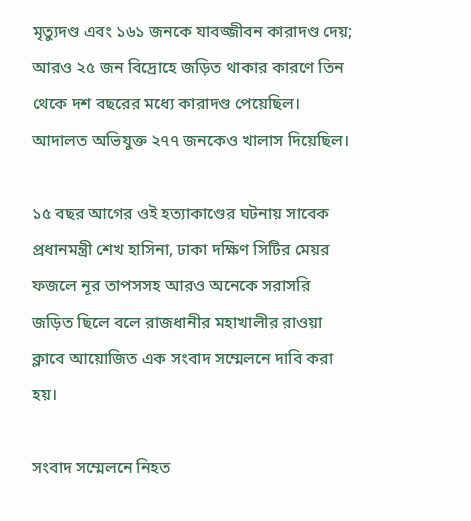মৃত্যুদণ্ড এবং ১৬১ জনকে যাবজ্জীবন কারাদণ্ড দেয়; আরও ২৫ জন বিদ্রোহে জড়িত থাকার কারণে তিন থেকে দশ বছরের মধ্যে কারাদণ্ড পেয়েছিল। আদালত অভিযুক্ত ২৭৭ জনকেও খালাস দিয়েছিল।

১৫ বছর আগের ওই হত্যাকাণ্ডের ঘটনায় সাবেক প্রধানমন্ত্রী শেখ হাসিনা, ঢাকা দক্ষিণ সিটির মেয়র ফজলে নূর তাপসসহ আরও অনেকে সরাসরি জড়িত ছিলে বলে রাজধানীর মহাখালীর রাওয়া ক্লাবে আয়োজিত এক সংবাদ সম্মেলনে দাবি করা হয়।

সংবাদ সম্মেলনে নিহত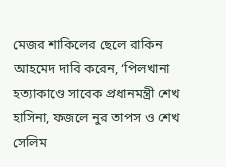মেজর শাকিলের ছেলে রাকিন আহমেদ দাবি করেন, ‘পিলখানা হত্যাকাণ্ডে সাবেক প্রধানমন্ত্রী শেখ হাসিনা, ফজলে নুর তাপস ও শেখ সেলিম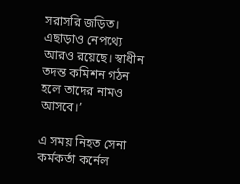সরাসরি জড়িত। এছাড়াও নেপথ্যে আরও রয়েছে। স্বাধীন তদন্ত কমিশন গঠন হলে তাদের নামও আসবে।’

এ সময় নিহত সেনা কর্মকর্তা কর্নেল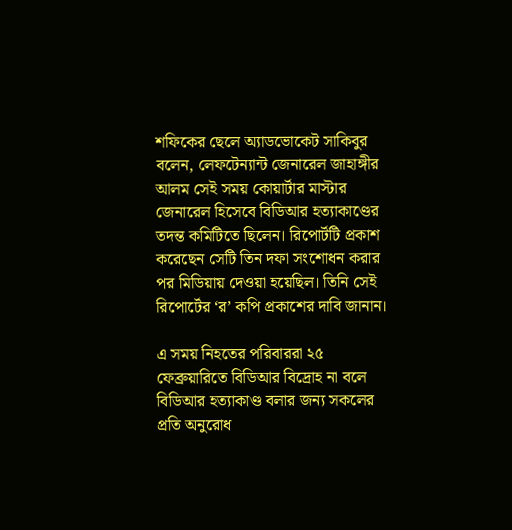শফিকের ছেলে অ্যাডভোকেট সাকিবুর বলেন, লেফটেন্যান্ট জেনারেল জাহাঙ্গীর আলম সেই সময় কোয়ার্টার মাস্টার জেনারেল হিসেবে বিডিআর হত্যাকাণ্ডের তদন্ত কমিটিতে ছিলেন। রিপোর্টটি প্রকাশ করেছেন সেটি তিন দফা সংশোধন করার পর মিডিয়ায় দেওয়া হয়েছিল। তিনি সেই রিপোর্টের ‘র’ কপি প্রকাশের দাবি জানান।

এ সময় নিহতের পরিবাররা ২৫ ফেব্রুয়ারিতে বিডিআর বিদ্রোহ না বলে বিডিআর হত্যাকাণ্ড বলার জন্য সকলের প্রতি অনুরোধ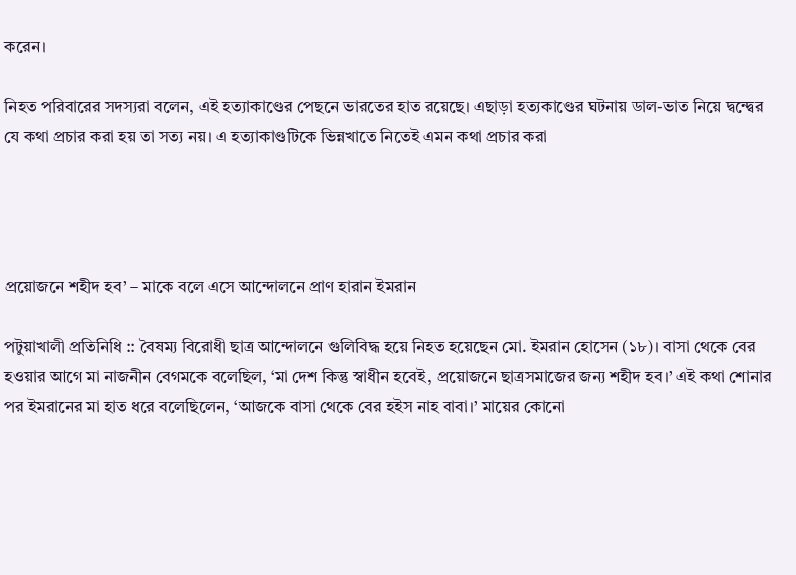করেন।

নিহত পরিবারের সদস্যরা বলেন, এই হত্যাকাণ্ডের পেছনে ভারতের হাত রয়েছে। এছাড়া হত্যকাণ্ডের ঘটনায় ডাল-ভাত নিয়ে দ্বন্দ্বের যে কথা প্রচার করা হয় তা সত্য নয়। এ হত্যাকাণ্ডটিকে ভিন্নখাতে নিতেই এমন কথা প্রচার করা




প্রয়োজনে শহীদ হব’ – মাকে বলে এসে আন্দোলনে প্রাণ হারান ইমরান

পটুয়াখালী প্রতিনিধি :: বৈষম্য বিরোধী ছাত্র আন্দোলনে গুলিবিদ্ধ হয়ে নিহত হয়েছেন মো. ইমরান হোসেন (১৮)। বাসা থেকে বের হওয়ার আগে মা নাজনীন বেগমকে বলেছিল, ‘মা দেশ কিন্তু স্বাধীন হবেই, প্রয়োজনে ছাত্রসমাজের জন্য শহীদ হব।’ এই কথা শোনার পর ইমরানের মা হাত ধরে বলেছিলেন, ‘আজকে বাসা থেকে বের হইস নাহ বাবা।’ মায়ের কোনো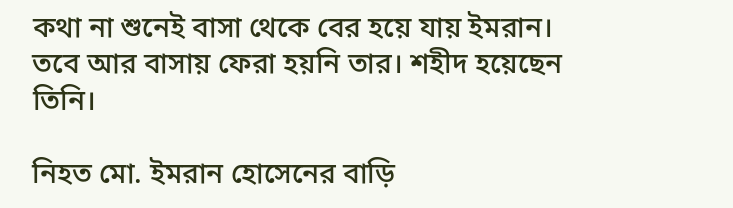কথা না শুনেই বাসা থেকে বের হয়ে যায় ইমরান। তবে আর বাসায় ফেরা হয়নি তার। শহীদ হয়েছেন তিনি।

নিহত মো. ইমরান হোসেনের বাড়ি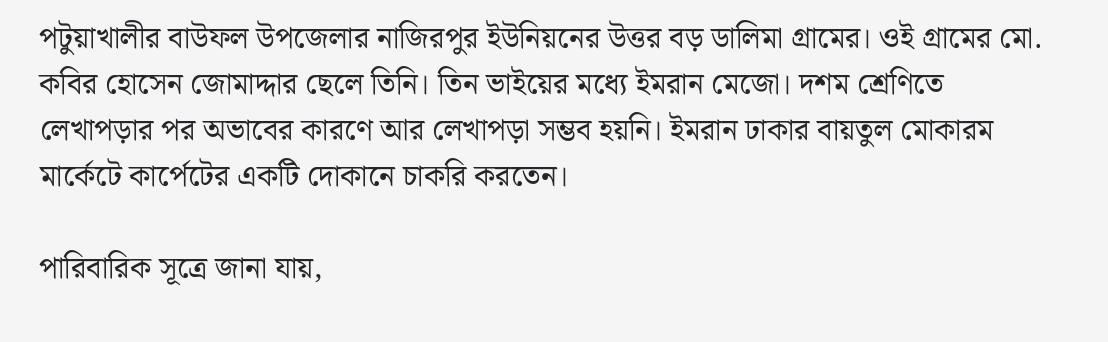পটুয়াখালীর বাউফল উপজেলার নাজিরপুর ইউনিয়নের উত্তর বড় ডালিমা গ্রামের। ওই গ্রামের মো. কবির হোসেন জোমাদ্দার ছেলে তিনি। তিন ভাইয়ের মধ্যে ইমরান মেজো। দশম শ্রেণিতে লেখাপড়ার পর অভাবের কারণে আর লেখাপড়া সম্ভব হয়নি। ইমরান ঢাকার বায়তুল মোকারম মার্কেটে কার্পেটের একটি দোকানে চাকরি করতেন।

পারিবারিক সূত্রে জানা যায়,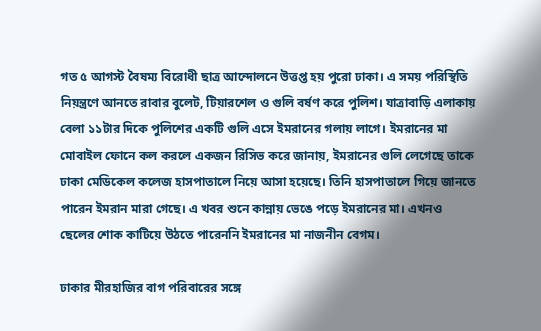গত ৫ আগস্ট বৈষম্য বিরোধী ছাত্র আন্দোলনে উত্তপ্ত হয় পুরো ঢাকা। এ সময় পরিস্থিতি নিয়ন্ত্রণে আনতে রাবার বুলেট, টিয়ারশেল ও গুলি বর্ষণ করে পুলিশ। যাত্রাবাড়ি এলাকায় বেলা ১১টার দিকে পুলিশের একটি গুলি এসে ইমরানের গলায় লাগে। ইমরানের মা মোবাইল ফোনে কল করলে একজন রিসিভ করে জানায়, ইমরানের গুলি লেগেছে তাকে ঢাকা মেডিকেল কলেজ হাসপাতালে নিয়ে আসা হয়েছে। তিনি হাসপাতালে গিয়ে জানতে পারেন ইমরান মারা গেছে। এ খবর শুনে কান্নায় ভেঙে পড়ে ইমরানের মা। এখনও ছেলের শোক কাটিয়ে উঠতে পারেননি ইমরানের মা নাজনীন বেগম।

ঢাকার মীরহাজির বাগ পরিবারের সঙ্গে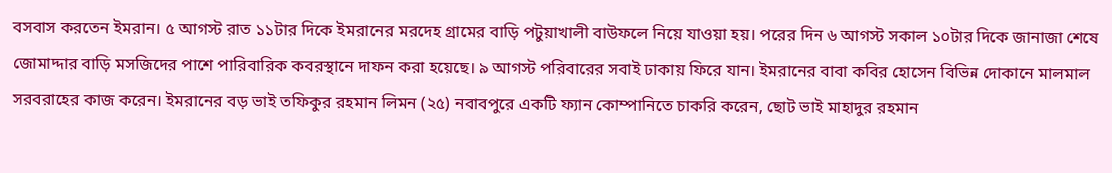বসবাস করতেন ইমরান। ৫ আগস্ট রাত ১১টার দিকে ইমরানের মরদেহ গ্রামের বাড়ি পটুয়াখালী বাউফলে নিয়ে যাওয়া হয়। পরের দিন ৬ আগস্ট সকাল ১০টার দিকে জানাজা শেষে জোমাদ্দার বাড়ি মসজিদের পাশে পারিবারিক কবরস্থানে দাফন করা হয়েছে। ৯ আগস্ট পরিবারের সবাই ঢাকায় ফিরে যান। ইমরানের বাবা কবির হোসেন বিভিন্ন দোকানে মালমাল সরবরাহের কাজ করেন। ইমরানের বড় ভাই তফিকুর রহমান লিমন (২৫) নবাবপুরে একটি ফ্যান কোম্পানিতে চাকরি করেন, ছোট ভাই মাহাদুর রহমান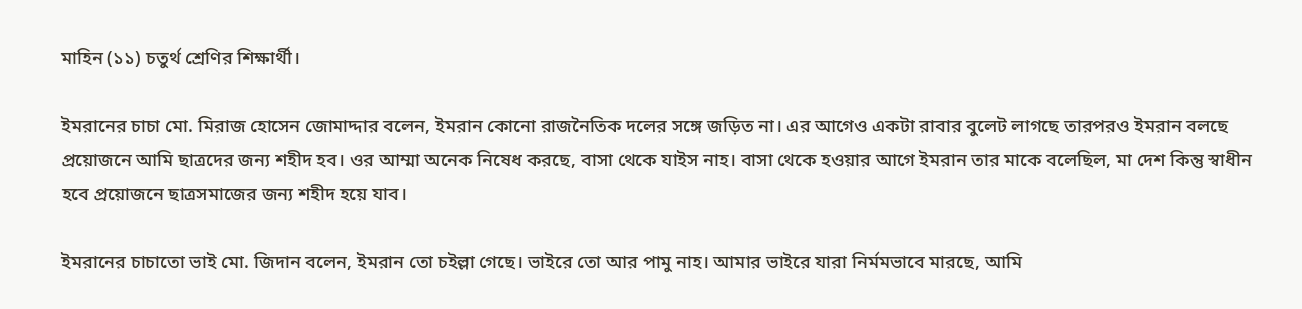মাহিন (১১) চতুর্থ শ্রেণির শিক্ষার্থী।

ইমরানের চাচা মো. মিরাজ হোসেন জোমাদ্দার বলেন, ইমরান কোনো রাজনৈতিক দলের সঙ্গে জড়িত না। এর আগেও একটা রাবার বুলেট লাগছে তারপরও ইমরান বলছে প্রয়োজনে আমি ছাত্রদের জন্য শহীদ হব। ওর আম্মা অনেক নিষেধ করছে, বাসা থেকে যাইস নাহ। বাসা থেকে হওয়ার আগে ইমরান তার মাকে বলেছিল, মা দেশ কিন্তু স্বাধীন হবে প্রয়োজনে ছাত্রসমাজের জন্য শহীদ হয়ে যাব।

ইমরানের চাচাতো ভাই মো. জিদান বলেন, ইমরান তো চইল্লা গেছে। ভাইরে তো আর পামু নাহ। আমার ভাইরে যারা নির্মমভাবে মারছে, আমি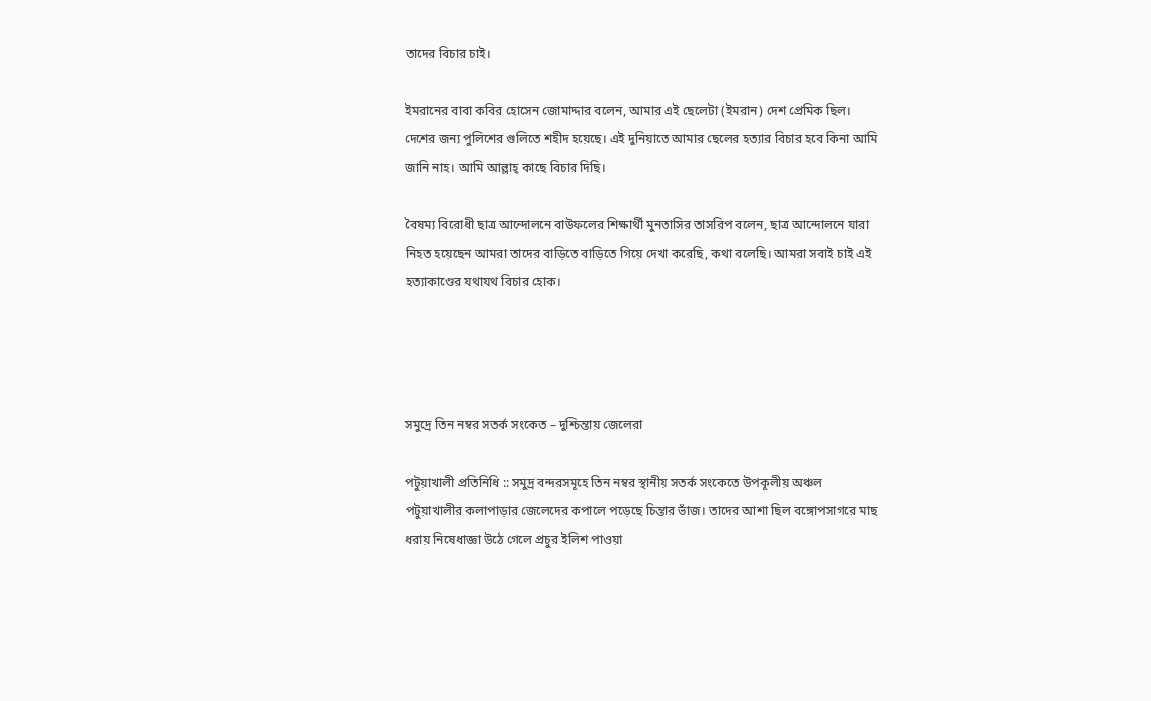তাদের বিচার চাই।

ইমরানের বাবা কবির হোসেন জোমাদ্দার বলেন, আমার এই ছেলেটা (ইমরান) দেশ প্রেমিক ছিল। দেশের জন্য পুলিশের গুলিতে শহীদ হয়েছে। এই দুনিয়াতে আমার ছেলের হত্যার বিচার হবে কিনা আমি জানি নাহ। আমি আল্লাহ্ কাছে বিচার দিছি।

বৈষম্য বিরোধী ছাত্র আন্দোলনে বাউফলের শিক্ষার্থী মুনতাসির তাসরিপ বলেন, ছাত্র আন্দোলনে যারা নিহত হয়েছেন আমরা তাদের বাড়িতে বাড়িতে গিয়ে দেখা করেছি, কথা বলেছি। আমরা সবাই চাই এই হত্যাকাণ্ডের যথাযথ বিচার হোক।




সমুদ্রে তিন নম্বর সতর্ক সংকেত – দুশ্চিন্তায় জেলেরা

পটুয়াখালী প্রতিনিধি :: সমুদ্র বন্দরসমূহে তিন নম্বর স্থানীয় সতর্ক সংকেতে উপকূলীয় অঞ্চল পটুয়াখালীর কলাপাড়ার জেলেদের কপালে পড়েছে চিন্তার ভাঁজ। তাদের আশা ছিল বঙ্গোপসাগরে মাছ ধরায় নিষেধাজ্ঞা উঠে গেলে প্রচুর ইলিশ পাওয়া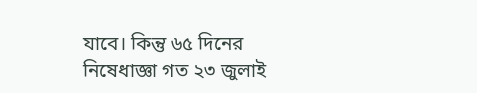যাবে। কিন্তু ৬৫ দিনের নিষেধাজ্ঞা গত ২৩ জুলাই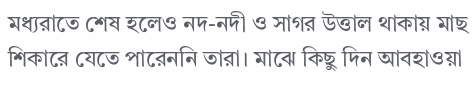মধ্যরাতে শেষ হলেও নদ-নদী ও সাগর উত্তাল থাকায় মাছ শিকারে যেতে পারেননি তারা। মাঝে কিছু দিন আবহাওয়া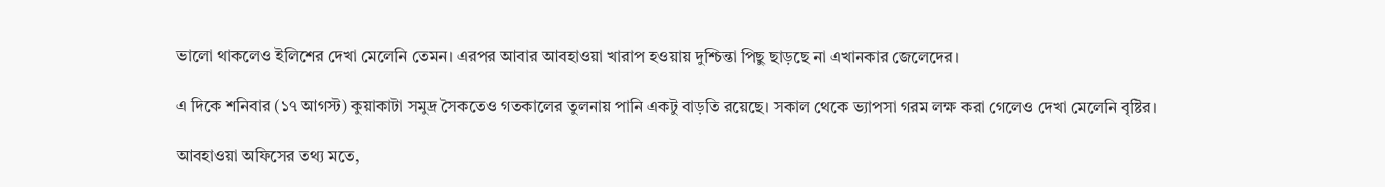ভালো থাকলেও ইলিশের দেখা মেলেনি তেমন। এরপর আবার আবহাওয়া খারাপ হওয়ায় দুশ্চিন্তা পিছু ছাড়ছে না এখানকার জেলেদের।

এ দিকে শনিবার (১৭ আগস্ট) কুয়াকাটা সমুদ্র সৈকতেও গতকালের তুলনায় পানি একটু বাড়তি রয়েছে। সকাল থেকে ভ্যাপসা গরম লক্ষ করা গেলেও দেখা মেলেনি বৃষ্টির।

আবহাওয়া অফিসের তথ্য মতে,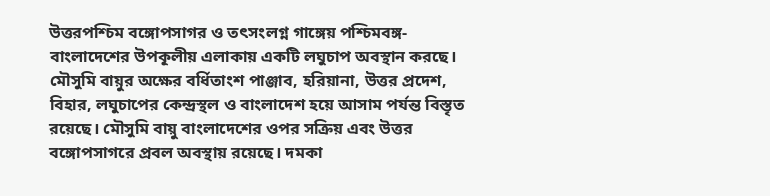উত্তরপশ্চিম বঙ্গোপসাগর ও তৎসংলগ্ন গাঙ্গেয় পশ্চিমবঙ্গ-বাংলাদেশের উপকূলীয় এলাকায় একটি লঘুচাপ অবস্থান করছে। মৌসুমি বায়ুর অক্ষের বর্ধিতাংশ পাঞ্জাব, হরিয়ানা, উত্তর প্রদেশ, বিহার, লঘুচাপের কেন্দ্রস্থল ও বাংলাদেশ হয়ে আসাম পর্যন্ত বিস্তৃত রয়েছে। মৌসুমি বায়ু বাংলাদেশের ওপর সক্রিয় এবং উত্তর বঙ্গোপসাগরে প্রবল অবস্থায় রয়েছে। দমকা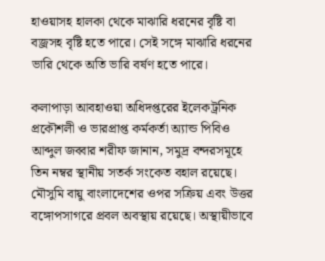হাওয়াসহ হালকা থেকে মাঝারি ধরনের বৃষ্টি বা বজ্রসহ বৃষ্টি হতে পারে। সেই সঙ্গে মাঝারি ধরনের ভারি থেকে অতি ভারি বর্ষণ হতে পারে।

কলাপাড়া আবহাওয়া অধিদপ্তরের ইলেকট্রনিক প্রকৌশলী ও ভারপ্রাপ্ত কর্মকর্তা অ্যান্ড পিবিও আব্দুল জব্বার শরীফ জানান, সমুদ্র বন্দরসমূহে তিন নম্বর স্থানীয় সতর্ক সংকেত বহাল রয়েছে। মৌসুমি বায়ু বাংলাদেশের ওপর সক্রিয় এবং উত্তর বঙ্গোপসাগরে প্রবল অবস্থায় রয়েছে। অস্থায়ীভাবে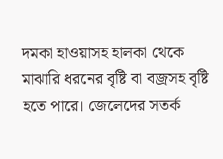দমকা হাওয়াসহ হালকা থেকে মাঝারি ধরনের বৃষ্টি বা বজ্রসহ বৃষ্টি হতে পারে। জেলেদের সতর্ক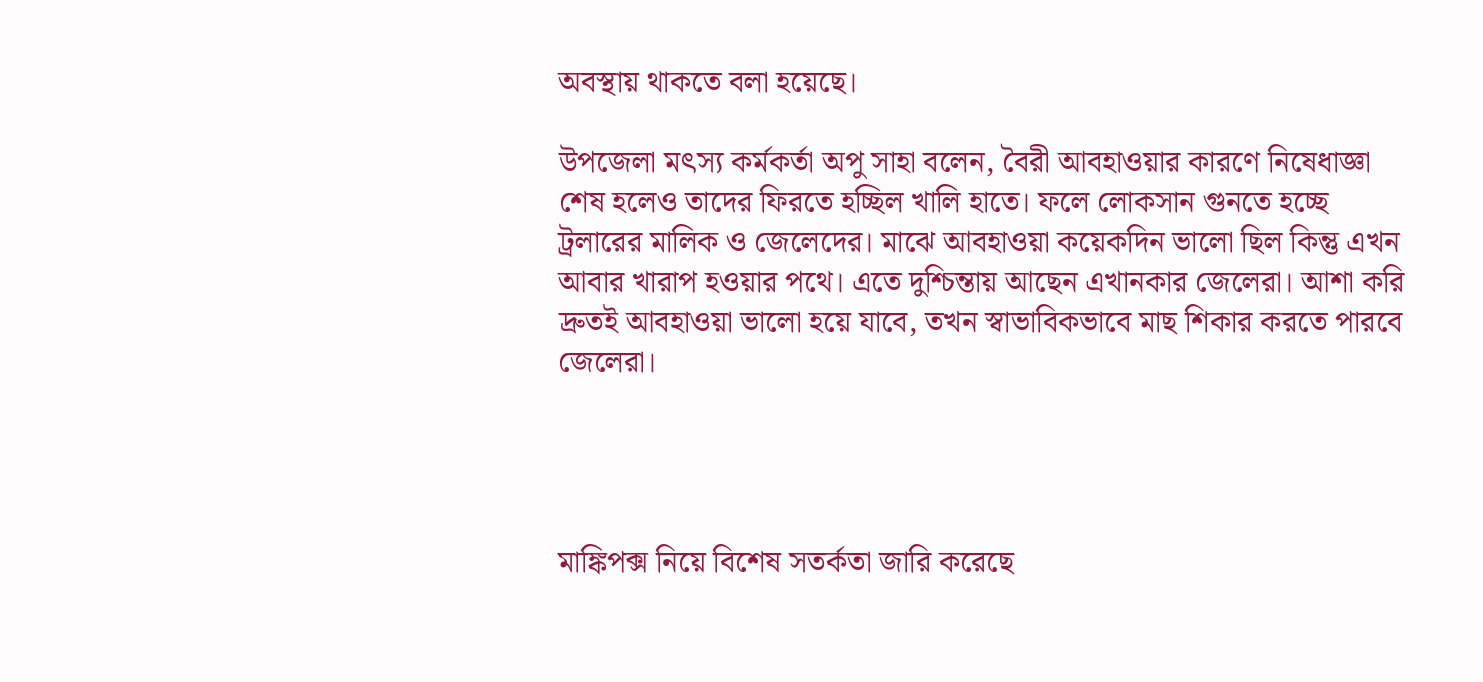অবস্থায় থাকতে বলা হয়েছে।

উপজেলা মৎস্য কর্মকর্তা অপু সাহা বলেন, বৈরী আবহাওয়ার কারণে নিষেধাজ্ঞা শেষ হলেও তাদের ফিরতে হচ্ছিল খালি হাতে। ফলে লোকসান গুনতে হচ্ছে ট্রলারের মালিক ও জেলেদের। মাঝে আবহাওয়া কয়েকদিন ভালো ছিল কিন্তু এখন আবার খারাপ হওয়ার পথে। এতে দুশ্চিন্তায় আছেন এখানকার জেলেরা। আশা করি দ্রুতই আবহাওয়া ভালো হয়ে যাবে, তখন স্বাভাবিকভাবে মাছ শিকার করতে পারবে জেলেরা।




মাঙ্কিপক্স নিয়ে বিশেষ সতর্কতা জারি করেছে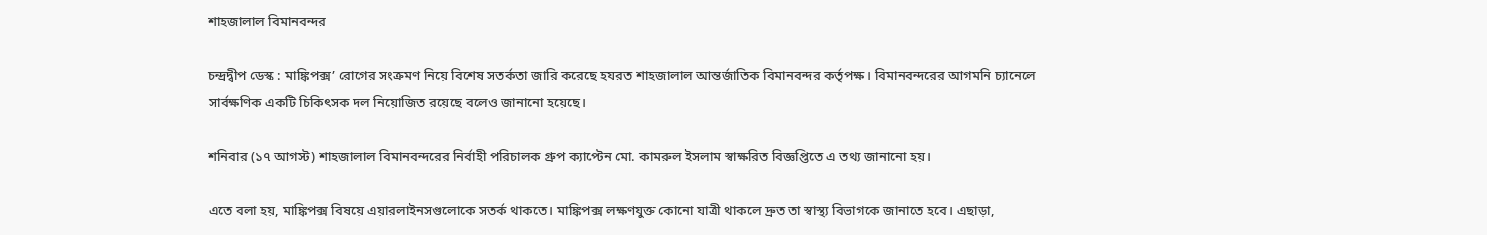শাহজালাল বিমানবন্দর

চন্দ্রদ্বীপ ডেস্ক : মাঙ্কিপক্স’ রোগের সংক্রমণ নিয়ে বিশেষ সতর্কতা জারি করেছে হযরত শাহজালাল আন্তর্জাতিক বিমানবন্দর কর্তৃপক্ষ। বিমানবন্দরের আগমনি চ্যানেলে সার্বক্ষণিক একটি চিকিৎসক দল নিয়োজিত রয়েছে বলেও জানানো হয়েছে।

শনিবার (১৭ আগস্ট) শাহজালাল বিমানবন্দরের নির্বাহী পরিচালক গ্রুপ ক্যাপ্টেন মো. কামরুল ইসলাম স্বাক্ষরিত বিজ্ঞপ্তিতে এ তথ্য জানানো হয়।

এতে বলা হয়, মাঙ্কিপক্স বিষয়ে এয়ারলাইনসগুলোকে সতর্ক থাকতে। মাঙ্কিপক্স লক্ষণযুক্ত কোনো যাত্রী থাকলে দ্রুত তা স্বাস্থ্য বিভাগকে জানাতে হবে। এছাড়া,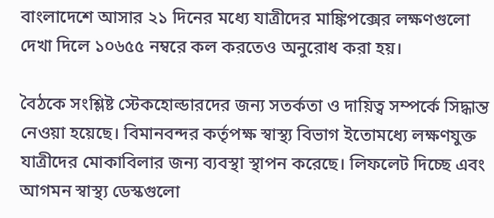বাংলাদেশে আসার ২১ দিনের মধ্যে যাত্রীদের মাঙ্কিপক্সের লক্ষণগুলো দেখা দিলে ১০৬৫৫ নম্বরে কল করতেও অনুরোধ করা হয়।

বৈঠকে সংশ্লিষ্ট স্টেকহোল্ডারদের জন্য সতর্কতা ও দায়িত্ব সম্পর্কে সিদ্ধান্ত নেওয়া হয়েছে। বিমানবন্দর কর্তৃপক্ষ স্বাস্থ্য বিভাগ ইতোমধ্যে লক্ষণযুক্ত যাত্রীদের মোকাবিলার জন্য ব্যবস্থা স্থাপন করেছে। লিফলেট দিচ্ছে এবং আগমন স্বাস্থ্য ডেস্কগুলো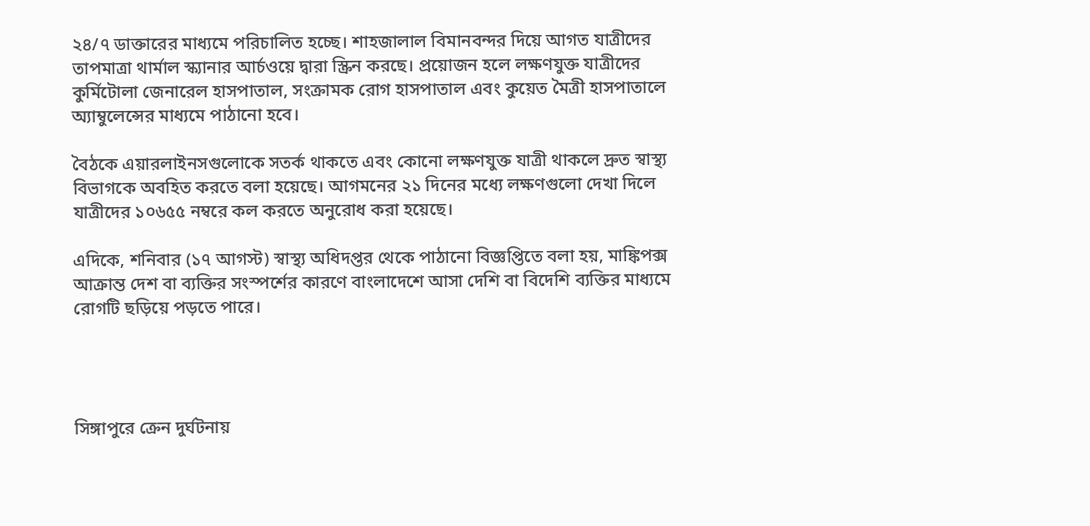২৪/৭ ডাক্তারের মাধ্যমে পরিচালিত হচ্ছে। শাহজালাল বিমানবন্দর দিয়ে আগত যাত্রীদের তাপমাত্রা থার্মাল স্ক্যানার আর্চওয়ে দ্বারা স্ক্রিন করছে। প্রয়োজন হলে লক্ষণযুক্ত যাত্রীদের কুর্মিটোলা জেনারেল হাসপাতাল, সংক্রামক রোগ হাসপাতাল এবং কুয়েত মৈত্রী হাসপাতালে অ্যাম্বুলেন্সের মাধ্যমে পাঠানো হবে।

বৈঠকে এয়ারলাইনসগুলোকে সতর্ক থাকতে এবং কোনো লক্ষণযুক্ত যাত্রী থাকলে দ্রুত স্বাস্থ্য বিভাগকে অবহিত করতে বলা হয়েছে। আগমনের ২১ দিনের মধ্যে লক্ষণগুলো দেখা দিলে যাত্রীদের ১০৬৫৫ নম্বরে কল করতে অনুরোধ করা হয়েছে।

এদিকে, শনিবার (১৭ আগস্ট) স্বাস্থ্য অধিদপ্তর থেকে পাঠানো বিজ্ঞপ্তিতে বলা হয়, মাঙ্কিপক্স আক্রান্ত দেশ বা ব্যক্তির সংস্পর্শের কারণে বাংলাদেশে আসা দেশি বা বিদেশি ব্যক্তির মাধ্যমে রোগটি ছড়িয়ে পড়তে পারে।




সিঙ্গাপুরে ক্রেন দুর্ঘটনায়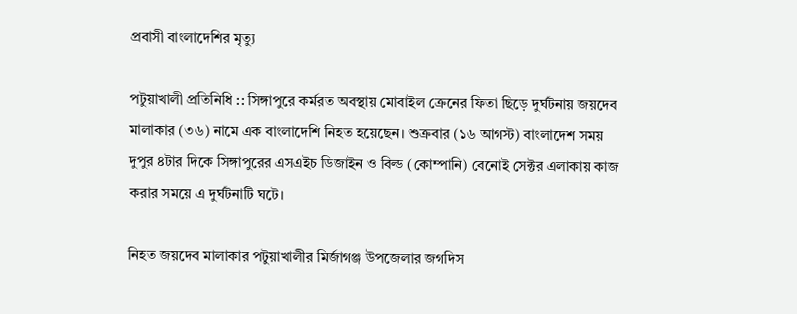প্রবাসী বাংলাদেশির মৃত্যু

পটুয়াখালী প্রতিনিধি :: সিঙ্গাপুরে কর্মরত অবস্থায় মোবাইল ক্রেনের ফিতা ছিড়ে দুর্ঘটনায় জয়দেব মালাকার (৩৬) নামে এক বাংলাদেশি নিহত হয়েছেন। শুক্রবার (১৬ আগস্ট) বাংলাদেশ সময় দুপুর ৪টার দিকে সিঙ্গাপুরের এসএইচ ডিজাইন ও বিল্ড (কোম্পানি) বেনোই সেক্টর এলাকায় কাজ করার সময়ে এ দুর্ঘটনাটি ঘটে।

নিহত জয়দেব মালাকার পটুয়াখালীর মির্জাগঞ্জ উপজেলার জগদিস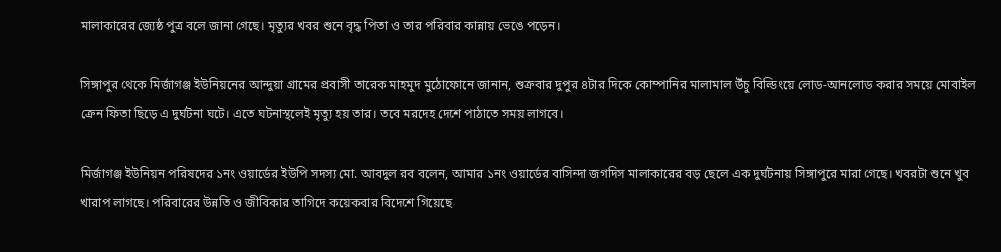মালাকারের জ্যেষ্ঠ পুত্র বলে জানা গেছে। মৃত্যুর খবর শুনে বৃদ্ধ পিতা ও তার পরিবার কান্নায় ভেঙে পড়েন।

সিঙ্গাপুর থেকে মির্জাগঞ্জ ইউনিয়নের আন্দুয়া গ্রামের প্রবাসী তারেক মাহমুদ মুঠোফোনে জানান, শুক্রবার দুপুর ৪টার দিকে কোম্পানির মালামাল উঁচু বিল্ডিংয়ে লোড-আনলোড করার সময়ে মোবাইল ক্রেন ফিতা ছিড়ে এ দুর্ঘটনা ঘটে। এতে ঘটনাস্থলেই মৃত্যু হয় তার। তবে মরদেহ দেশে পাঠাতে সময় লাগবে।

মির্জাগঞ্জ ইউনিয়ন পরিষদের ১নং ওয়ার্ডের ইউপি সদস্য মো. আবদুল রব বলেন, আমার ১নং ওয়ার্ডের বাসিন্দা জগদিস মালাকারের বড় ছেলে এক দুর্ঘটনায় সিঙ্গাপুরে মারা গেছে। খবরটা শুনে খুব খারাপ লাগছে। পরিবারের উন্নতি ও জীবিকার তাগিদে কয়েকবার বিদেশে গিয়েছে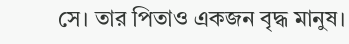সে। তার পিতাও একজন বৃদ্ধ মানুষ।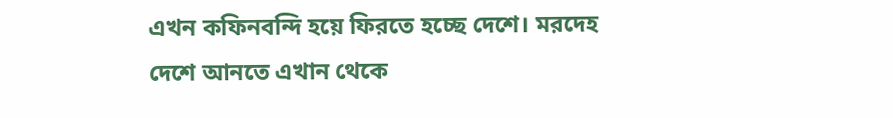এখন কফিনবন্দি হয়ে ফিরতে হচ্ছে দেশে। মরদেহ দেশে আনতে এখান থেকে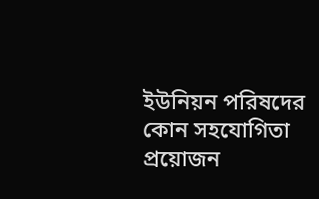ইউনিয়ন পরিষদের কোন সহযোগিতা প্রয়োজন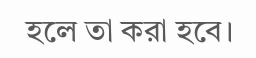হলে তা করা হবে।